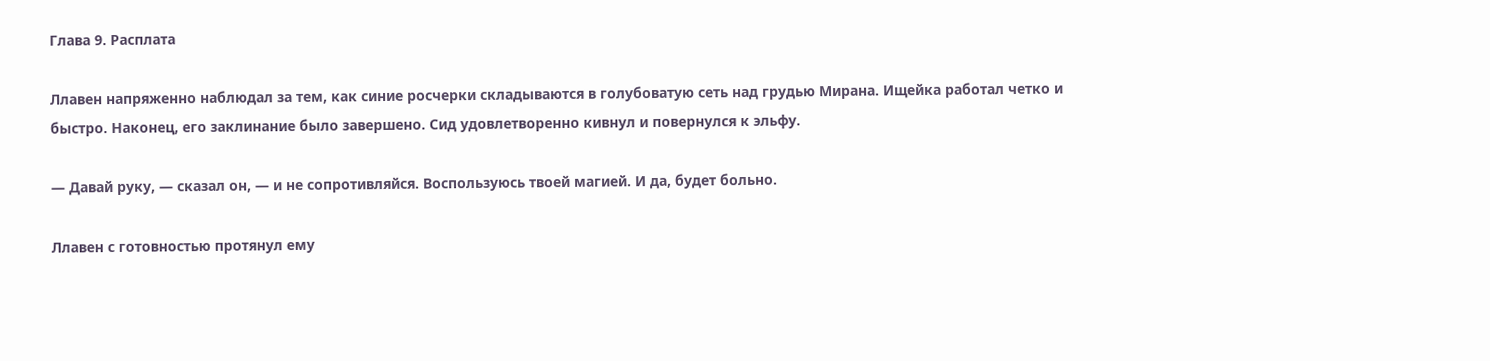Глава 9. Расплата

Ллавен напряженно наблюдал за тем, как синие росчерки складываются в голубоватую сеть над грудью Мирана. Ищейка работал четко и быстро. Наконец, его заклинание было завершено. Сид удовлетворенно кивнул и повернулся к эльфу.

— Давай руку, — сказал он, — и не сопротивляйся. Воспользуюсь твоей магией. И да, будет больно.

Ллавен с готовностью протянул ему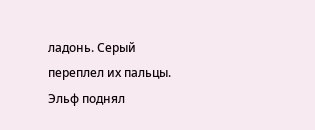ладонь. Серый переплел их пальцы. Эльф поднял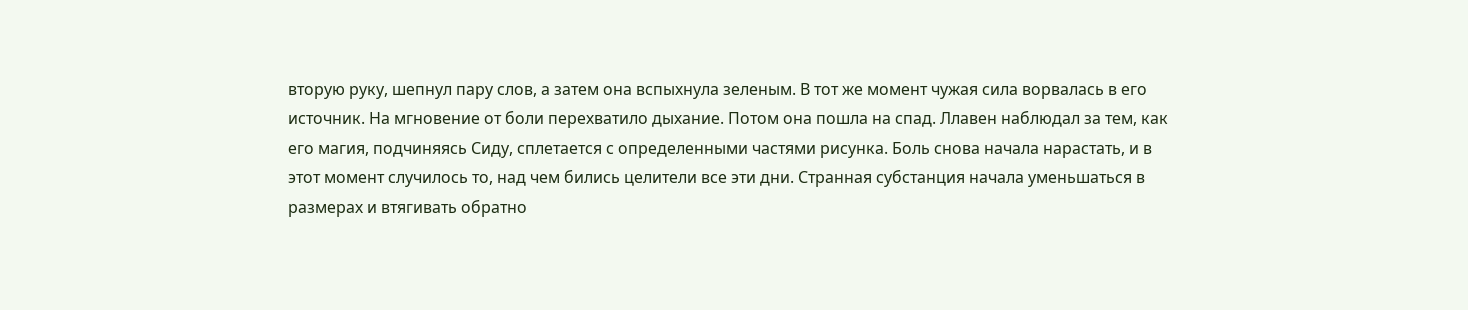вторую руку, шепнул пару слов, а затем она вспыхнула зеленым. В тот же момент чужая сила ворвалась в его источник. На мгновение от боли перехватило дыхание. Потом она пошла на спад. Ллавен наблюдал за тем, как его магия, подчиняясь Сиду, сплетается с определенными частями рисунка. Боль снова начала нарастать, и в этот момент случилось то, над чем бились целители все эти дни. Странная субстанция начала уменьшаться в размерах и втягивать обратно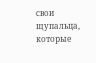свои щупальца, которые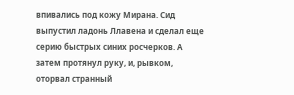впивались под кожу Мирана. Сид выпустил ладонь Ллавена и сделал еще серию быстрых синих росчерков. А затем протянул руку, и, рывком, оторвал странный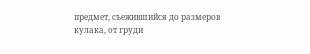предмет, съежившийся до размеров кулака, от груди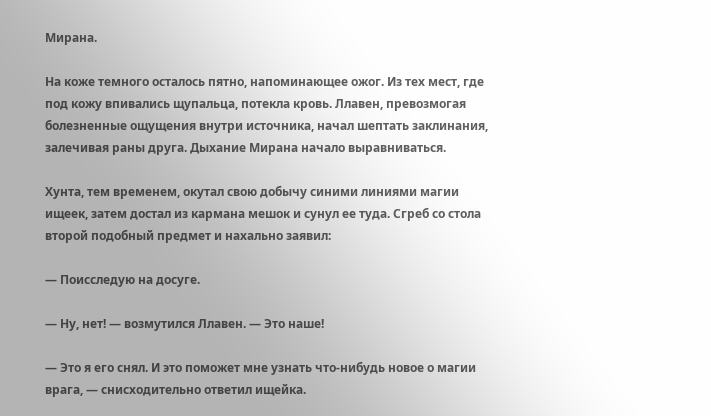Мирана.

На коже темного осталось пятно, напоминающее ожог. Из тех мест, где под кожу впивались щупальца, потекла кровь. Ллавен, превозмогая болезненные ощущения внутри источника, начал шептать заклинания, залечивая раны друга. Дыхание Мирана начало выравниваться.

Хунта, тем временем, окутал свою добычу синими линиями магии ищеек, затем достал из кармана мешок и сунул ее туда. Сгреб со стола второй подобный предмет и нахально заявил:

— Поисследую на досуге.

— Ну, нет! — возмутился Ллавен. — Это наше!

— Это я его снял. И это поможет мне узнать что-нибудь новое о магии врага, — снисходительно ответил ищейка.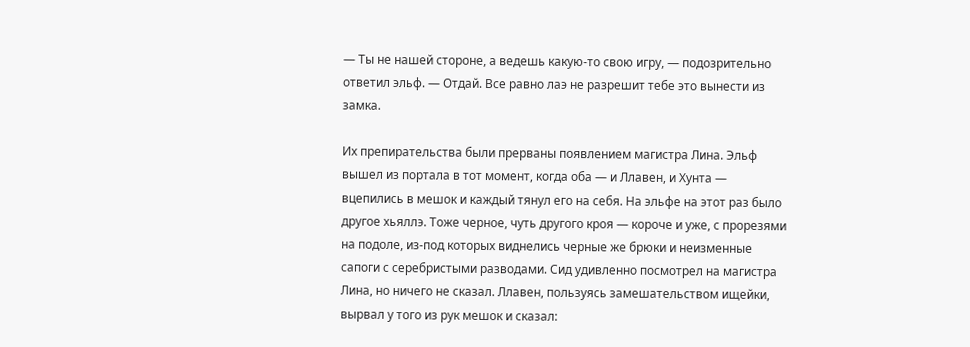— Ты не нашей стороне, а ведешь какую-то свою игру, — подозрительно ответил эльф. — Отдай. Все равно лаэ не разрешит тебе это вынести из замка.

Их препирательства были прерваны появлением магистра Лина. Эльф вышел из портала в тот момент, когда оба — и Ллавен, и Хунта — вцепились в мешок и каждый тянул его на себя. На эльфе на этот раз было другое хьяллэ. Тоже черное, чуть другого кроя — короче и уже, с прорезями на подоле, из-под которых виднелись черные же брюки и неизменные сапоги с серебристыми разводами. Сид удивленно посмотрел на магистра Лина, но ничего не сказал. Ллавен, пользуясь замешательством ищейки, вырвал у того из рук мешок и сказал: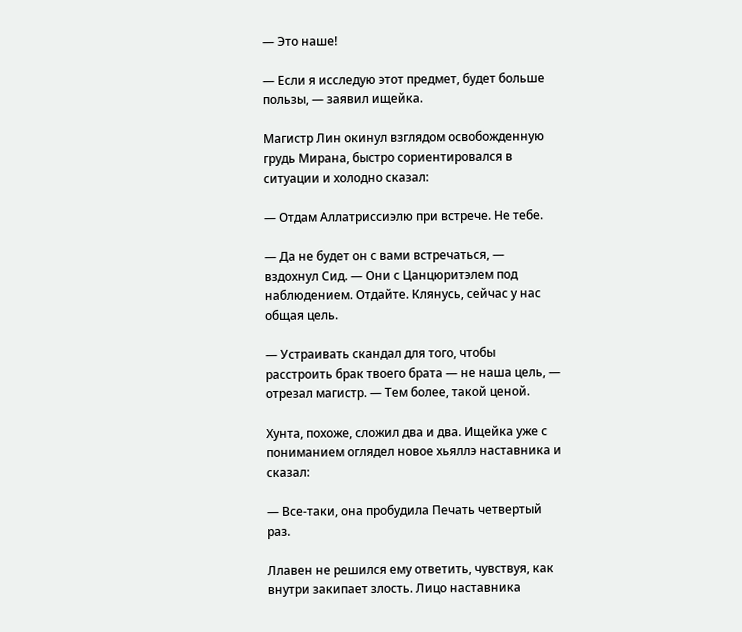— Это наше!

— Если я исследую этот предмет, будет больше пользы, — заявил ищейка.

Магистр Лин окинул взглядом освобожденную грудь Мирана, быстро сориентировался в ситуации и холодно сказал:

— Отдам Аллатриссиэлю при встрече. Не тебе.

— Да не будет он с вами встречаться, — вздохнул Сид. — Они с Цанцюритэлем под наблюдением. Отдайте. Клянусь, сейчас у нас общая цель.

— Устраивать скандал для того, чтобы расстроить брак твоего брата — не наша цель, — отрезал магистр. — Тем более, такой ценой.

Хунта, похоже, сложил два и два. Ищейка уже с пониманием оглядел новое хьяллэ наставника и сказал:

— Все-таки, она пробудила Печать четвертый раз.

Ллавен не решился ему ответить, чувствуя, как внутри закипает злость. Лицо наставника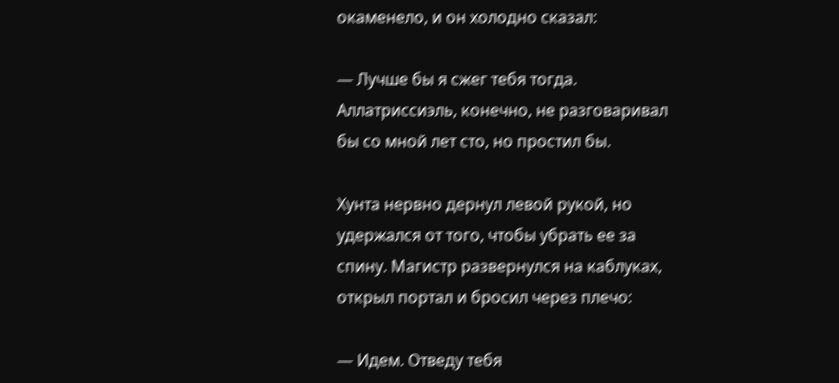окаменело, и он холодно сказал:

— Лучше бы я сжег тебя тогда. Аллатриссиэль, конечно, не разговаривал бы со мной лет сто, но простил бы.

Хунта нервно дернул левой рукой, но удержался от того, чтобы убрать ее за спину. Магистр развернулся на каблуках, открыл портал и бросил через плечо:

— Идем. Отведу тебя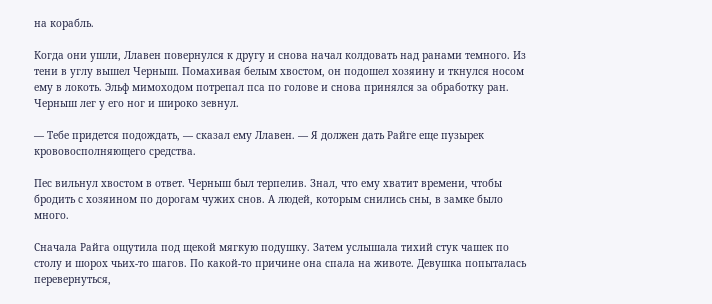на корабль.

Когда они ушли, Ллавен повернулся к другу и снова начал колдовать над ранами темного. Из тени в углу вышел Черныш. Помахивая белым хвостом, он подошел хозяину и ткнулся носом ему в локоть. Эльф мимоходом потрепал пса по голове и снова принялся за обработку ран. Черныш лег у его ног и широко зевнул.

— Тебе придется подождать, — сказал ему Ллавен. — Я должен дать Райге еще пузырек крововосполняющего средства.

Пес вильнул хвостом в ответ. Черныш был терпелив. Знал, что ему хватит времени, чтобы бродить с хозяином по дорогам чужих снов. А людей, которым снились сны, в замке было много.

Сначала Райга ощутила под щекой мягкую подушку. Затем услышала тихий стук чашек по столу и шорох чьих-то шагов. По какой-то причине она спала на животе. Девушка попыталась перевернуться,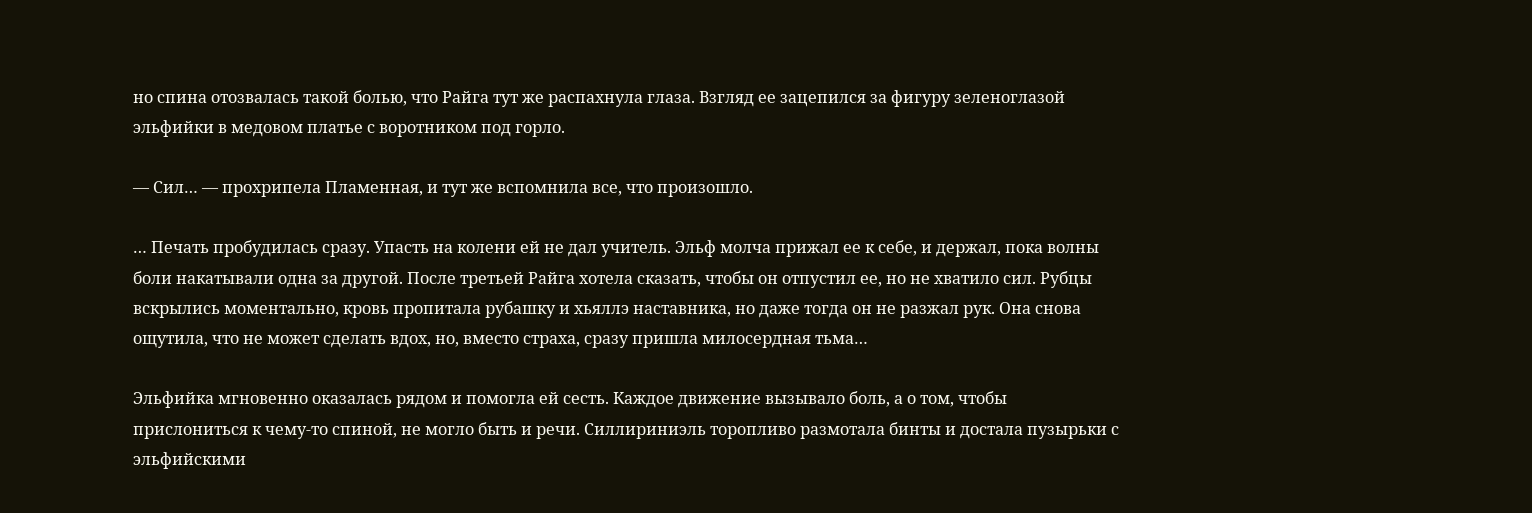но спина отозвалась такой болью, что Райга тут же распахнула глаза. Взгляд ее зацепился за фигуру зеленоглазой эльфийки в медовом платье с воротником под горло.

— Сил… — прохрипела Пламенная, и тут же вспомнила все, что произошло.

… Печать пробудилась сразу. Упасть на колени ей не дал учитель. Эльф молча прижал ее к себе, и держал, пока волны боли накатывали одна за другой. После третьей Райга хотела сказать, чтобы он отпустил ее, но не хватило сил. Рубцы вскрылись моментально, кровь пропитала рубашку и хьяллэ наставника, но даже тогда он не разжал рук. Она снова ощутила, что не может сделать вдох, но, вместо страха, сразу пришла милосердная тьма…

Эльфийка мгновенно оказалась рядом и помогла ей сесть. Каждое движение вызывало боль, а о том, чтобы прислониться к чему-то спиной, не могло быть и речи. Силлириниэль торопливо размотала бинты и достала пузырьки с эльфийскими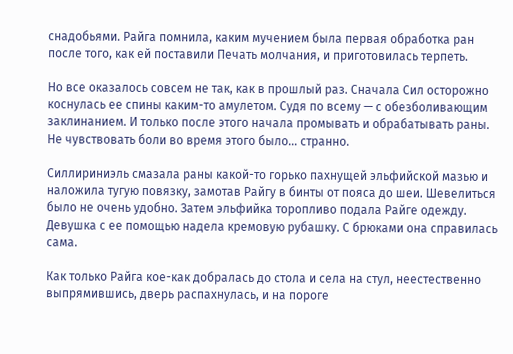снадобьями. Райга помнила, каким мучением была первая обработка ран после того, как ей поставили Печать молчания, и приготовилась терпеть.

Но все оказалось совсем не так, как в прошлый раз. Сначала Сил осторожно коснулась ее спины каким-то амулетом. Судя по всему — с обезболивающим заклинанием. И только после этого начала промывать и обрабатывать раны. Не чувствовать боли во время этого было… странно.

Силлириниэль смазала раны какой-то горько пахнущей эльфийской мазью и наложила тугую повязку, замотав Райгу в бинты от пояса до шеи. Шевелиться было не очень удобно. Затем эльфийка торопливо подала Райге одежду. Девушка с ее помощью надела кремовую рубашку. С брюками она справилась сама.

Как только Райга кое-как добралась до стола и села на стул, неестественно выпрямившись, дверь распахнулась, и на пороге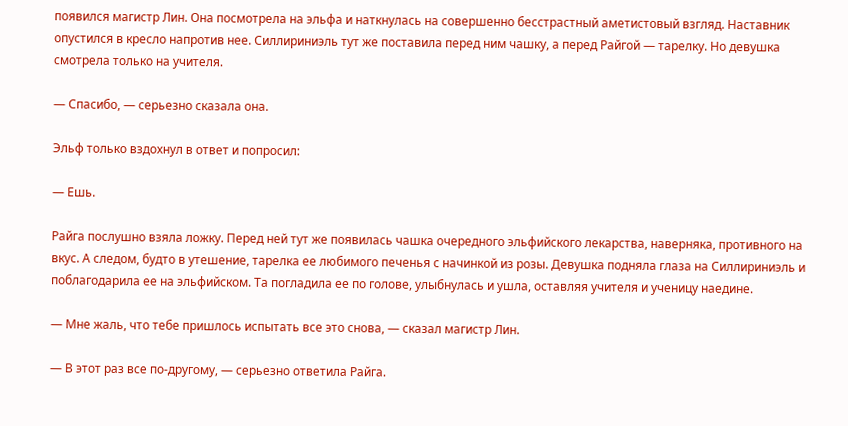появился магистр Лин. Она посмотрела на эльфа и наткнулась на совершенно бесстрастный аметистовый взгляд. Наставник опустился в кресло напротив нее. Силлириниэль тут же поставила перед ним чашку, а перед Райгой — тарелку. Но девушка смотрела только на учителя.

— Спасибо, — серьезно сказала она.

Эльф только вздохнул в ответ и попросил:

— Ешь.

Райга послушно взяла ложку. Перед ней тут же появилась чашка очередного эльфийского лекарства, наверняка, противного на вкус. А следом, будто в утешение, тарелка ее любимого печенья с начинкой из розы. Девушка подняла глаза на Силлириниэль и поблагодарила ее на эльфийском. Та погладила ее по голове, улыбнулась и ушла, оставляя учителя и ученицу наедине.

— Мне жаль, что тебе пришлось испытать все это снова, — сказал магистр Лин.

— В этот раз все по-другому, — серьезно ответила Райга.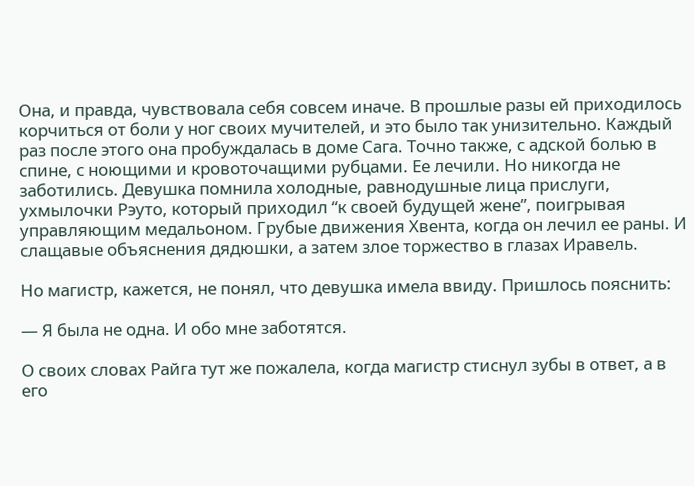Она, и правда, чувствовала себя совсем иначе. В прошлые разы ей приходилось корчиться от боли у ног своих мучителей, и это было так унизительно. Каждый раз после этого она пробуждалась в доме Сага. Точно также, с адской болью в спине, с ноющими и кровоточащими рубцами. Ее лечили. Но никогда не заботились. Девушка помнила холодные, равнодушные лица прислуги, ухмылочки Рэуто, который приходил “к своей будущей жене”, поигрывая управляющим медальоном. Грубые движения Хвента, когда он лечил ее раны. И слащавые объяснения дядюшки, а затем злое торжество в глазах Иравель.

Но магистр, кажется, не понял, что девушка имела ввиду. Пришлось пояснить:

— Я была не одна. И обо мне заботятся.

О своих словах Райга тут же пожалела, когда магистр стиснул зубы в ответ, а в его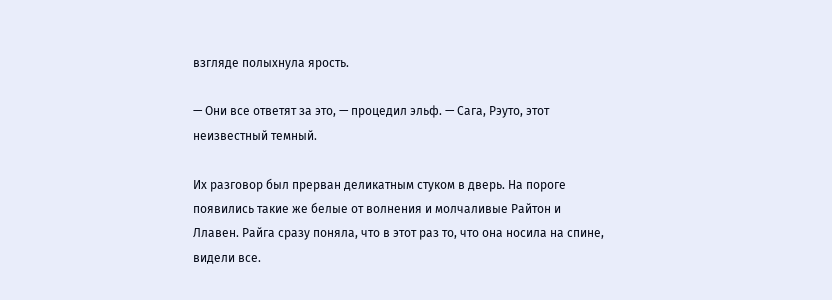взгляде полыхнула ярость.

— Они все ответят за это, — процедил эльф. — Сага, Рэуто, этот неизвестный темный.

Их разговор был прерван деликатным стуком в дверь. На пороге появились такие же белые от волнения и молчаливые Райтон и Ллавен. Райга сразу поняла, что в этот раз то, что она носила на спине, видели все.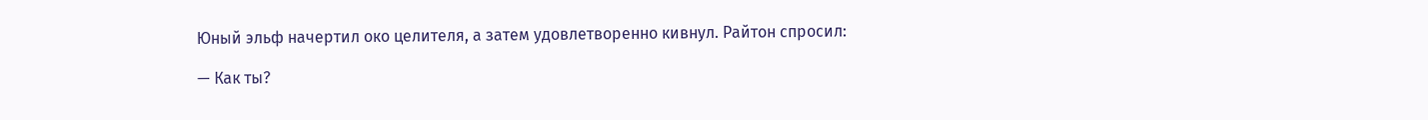Юный эльф начертил око целителя, а затем удовлетворенно кивнул. Райтон спросил:

— Как ты?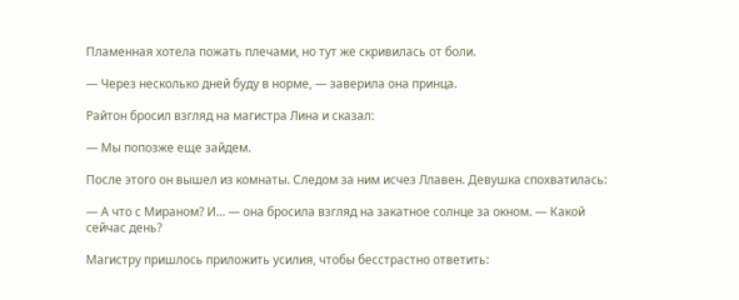Пламенная хотела пожать плечами, но тут же скривилась от боли.

— Через несколько дней буду в норме, — заверила она принца.

Райтон бросил взгляд на магистра Лина и сказал:

— Мы попозже еще зайдем.

После этого он вышел из комнаты. Следом за ним исчез Ллавен. Девушка спохватилась:

— А что с Мираном? И… — она бросила взгляд на закатное солнце за окном. — Какой сейчас день?

Магистру пришлось приложить усилия, чтобы бесстрастно ответить: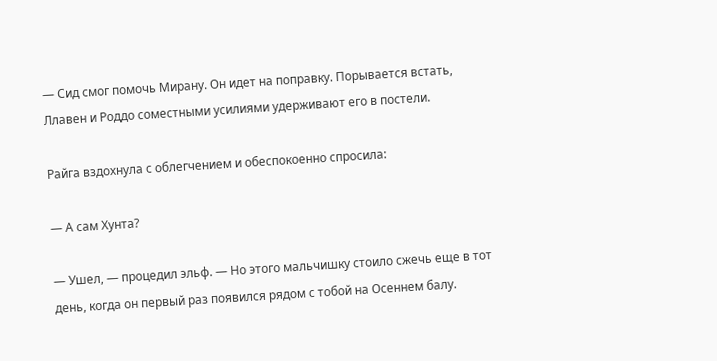— Сид смог помочь Мирану. Он идет на поправку. Порывается встать, Ллавен и Роддо соместными усилиями удерживают его в постели.

Райга вздохнула с облегчением и обеспокоенно спросила:

— А сам Хунта?

— Ушел, — процедил эльф. — Но этого мальчишку стоило сжечь еще в тот день, когда он первый раз появился рядом с тобой на Осеннем балу.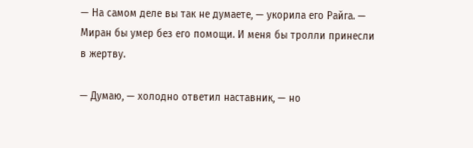— На самом деле вы так не думаете, — укорила его Райга. — Миран бы умер без его помощи. И меня бы тролли принесли в жертву.

— Думаю, — холодно ответил наставник, — но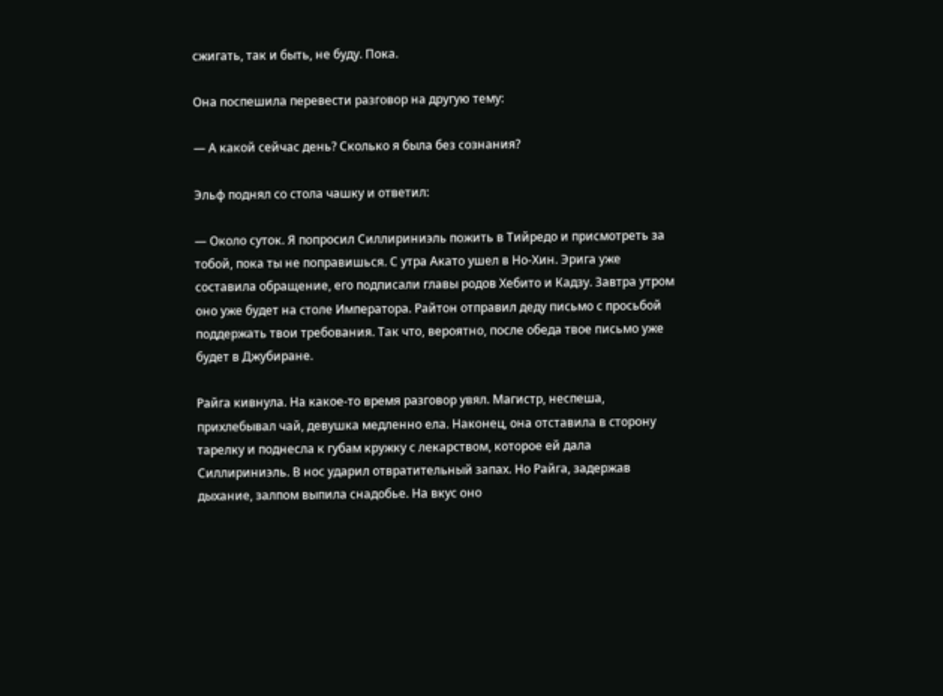сжигать, так и быть, не буду. Пока.

Она поспешила перевести разговор на другую тему:

— А какой сейчас день? Сколько я была без сознания?

Эльф поднял со стола чашку и ответил:

— Около суток. Я попросил Силлириниэль пожить в Тийредо и присмотреть за тобой, пока ты не поправишься. С утра Акато ушел в Но-Хин. Эрига уже составила обращение, его подписали главы родов Хебито и Кадзу. Завтра утром оно уже будет на столе Императора. Райтон отправил деду письмо с просьбой поддержать твои требования. Так что, вероятно, после обеда твое письмо уже будет в Джубиране.

Райга кивнула. На какое-то время разговор увял. Магистр, неспеша, прихлебывал чай, девушка медленно ела. Наконец, она отставила в сторону тарелку и поднесла к губам кружку с лекарством, которое ей дала Силлириниэль. В нос ударил отвратительный запах. Но Райга, задержав дыхание, залпом выпила снадобье. На вкус оно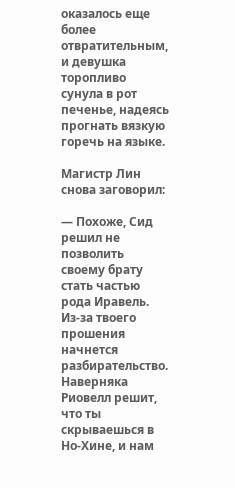оказалось еще более отвратительным, и девушка торопливо сунула в рот печенье, надеясь прогнать вязкую горечь на языке.

Магистр Лин снова заговорил:

— Похоже, Сид решил не позволить своему брату стать частью рода Иравель. Из-за твоего прошения начнется разбирательство. Наверняка Риовелл решит, что ты скрываешься в Но-Хине, и нам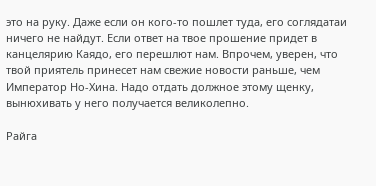это на руку. Даже если он кого-то пошлет туда, его соглядатаи ничего не найдут. Если ответ на твое прошение придет в канцелярию Каядо, его перешлют нам. Впрочем, уверен, что твой приятель принесет нам свежие новости раньше, чем Император Но-Хина. Надо отдать должное этому щенку, вынюхивать у него получается великолепно.

Райга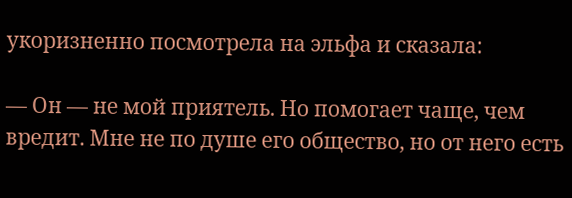укоризненно посмотрела на эльфа и сказала:

— Он — не мой приятель. Но помогает чаще, чем вредит. Мне не по душе его общество, но от него есть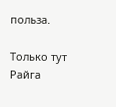польза.

Только тут Райга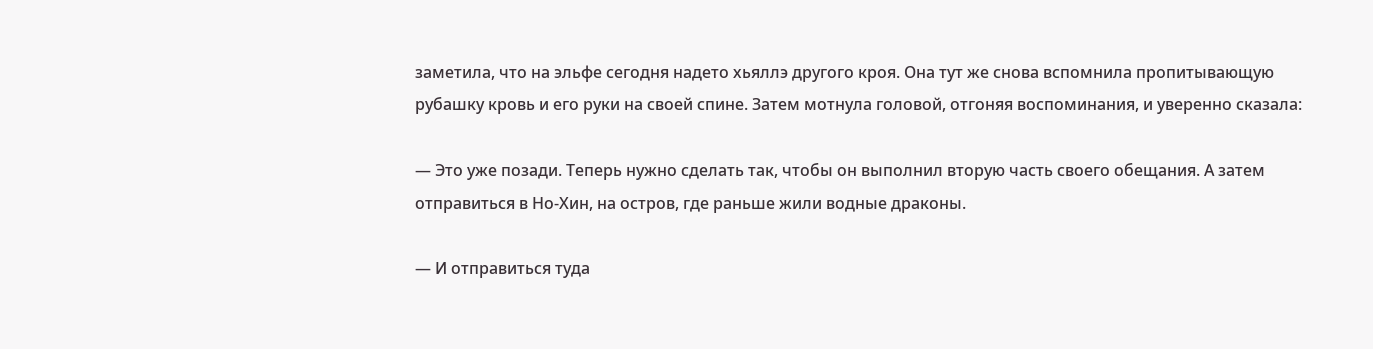заметила, что на эльфе сегодня надето хьяллэ другого кроя. Она тут же снова вспомнила пропитывающую рубашку кровь и его руки на своей спине. Затем мотнула головой, отгоняя воспоминания, и уверенно сказала:

— Это уже позади. Теперь нужно сделать так, чтобы он выполнил вторую часть своего обещания. А затем отправиться в Но-Хин, на остров, где раньше жили водные драконы.

— И отправиться туда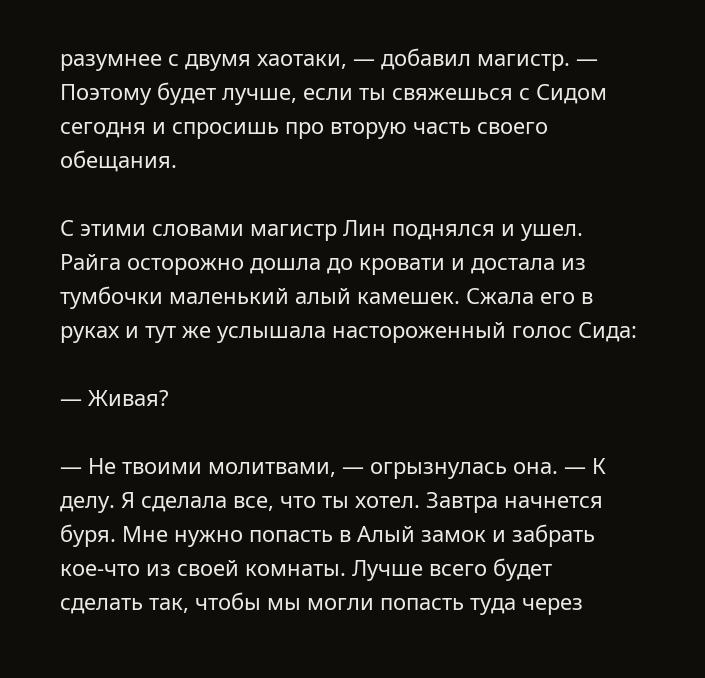разумнее с двумя хаотаки, — добавил магистр. — Поэтому будет лучше, если ты свяжешься с Сидом сегодня и спросишь про вторую часть своего обещания.

С этими словами магистр Лин поднялся и ушел. Райга осторожно дошла до кровати и достала из тумбочки маленький алый камешек. Сжала его в руках и тут же услышала настороженный голос Сида:

— Живая?

— Не твоими молитвами, — огрызнулась она. — К делу. Я сделала все, что ты хотел. Завтра начнется буря. Мне нужно попасть в Алый замок и забрать кое-что из своей комнаты. Лучше всего будет сделать так, чтобы мы могли попасть туда через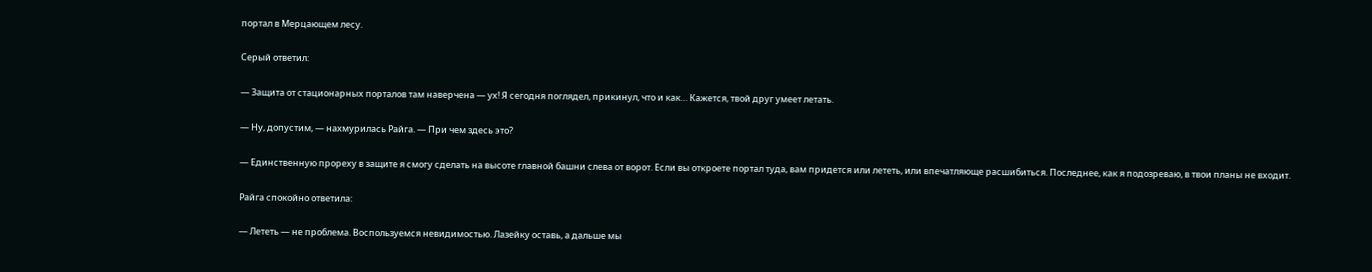портал в Мерцающем лесу.

Серый ответил:

— Защита от стационарных порталов там наверчена — ух! Я сегодня поглядел, прикинул, что и как… Кажется, твой друг умеет летать.

— Ну, допустим, — нахмурилась Райга. — При чем здесь это?

— Единственную прореху в защите я смогу сделать на высоте главной башни слева от ворот. Если вы откроете портал туда, вам придется или лететь, или впечатляюще расшибиться. Последнее, как я подозреваю, в твои планы не входит.

Райга спокойно ответила:

— Лететь — не проблема. Воспользуемся невидимостью. Лазейку оставь, а дальше мы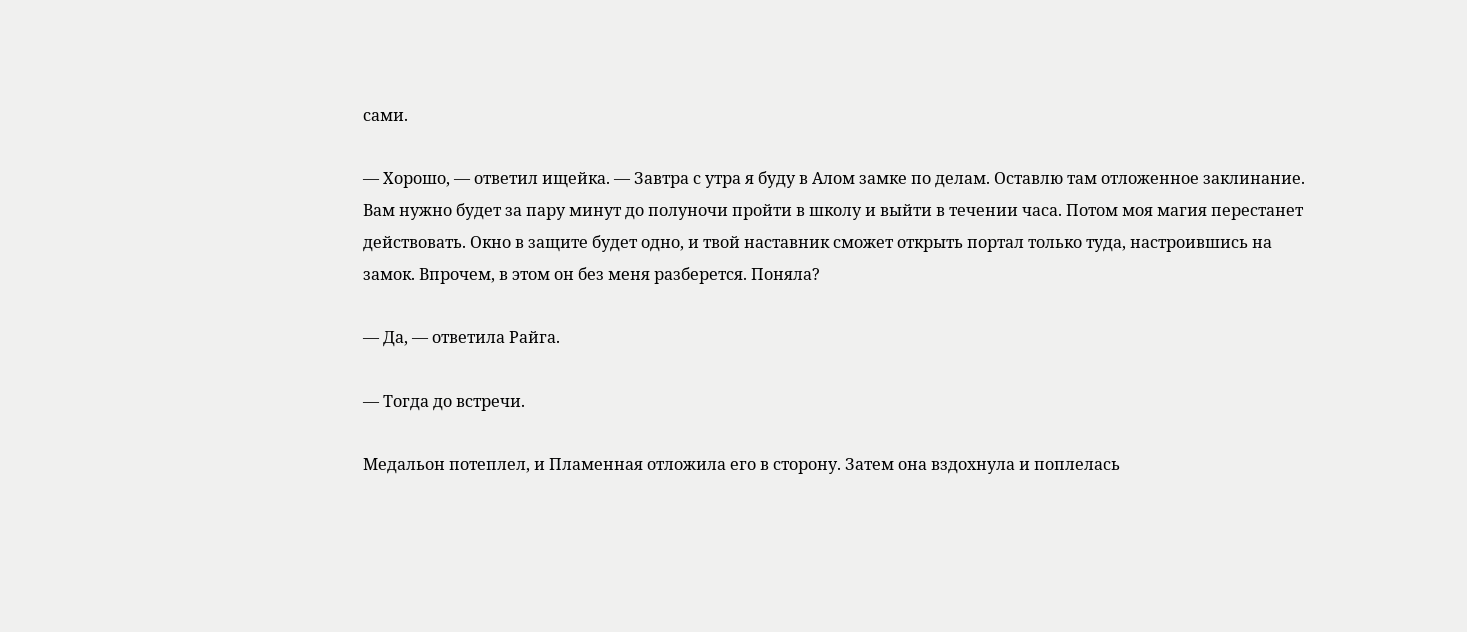сами.

— Хорошо, — ответил ищейка. — Завтра с утра я буду в Алом замке по делам. Оставлю там отложенное заклинание. Вам нужно будет за пару минут до полуночи пройти в школу и выйти в течении часа. Потом моя магия перестанет действовать. Окно в защите будет одно, и твой наставник сможет открыть портал только туда, настроившись на замок. Впрочем, в этом он без меня разберется. Поняла?

— Да, — ответила Райга.

— Тогда до встречи.

Медальон потеплел, и Пламенная отложила его в сторону. Затем она вздохнула и поплелась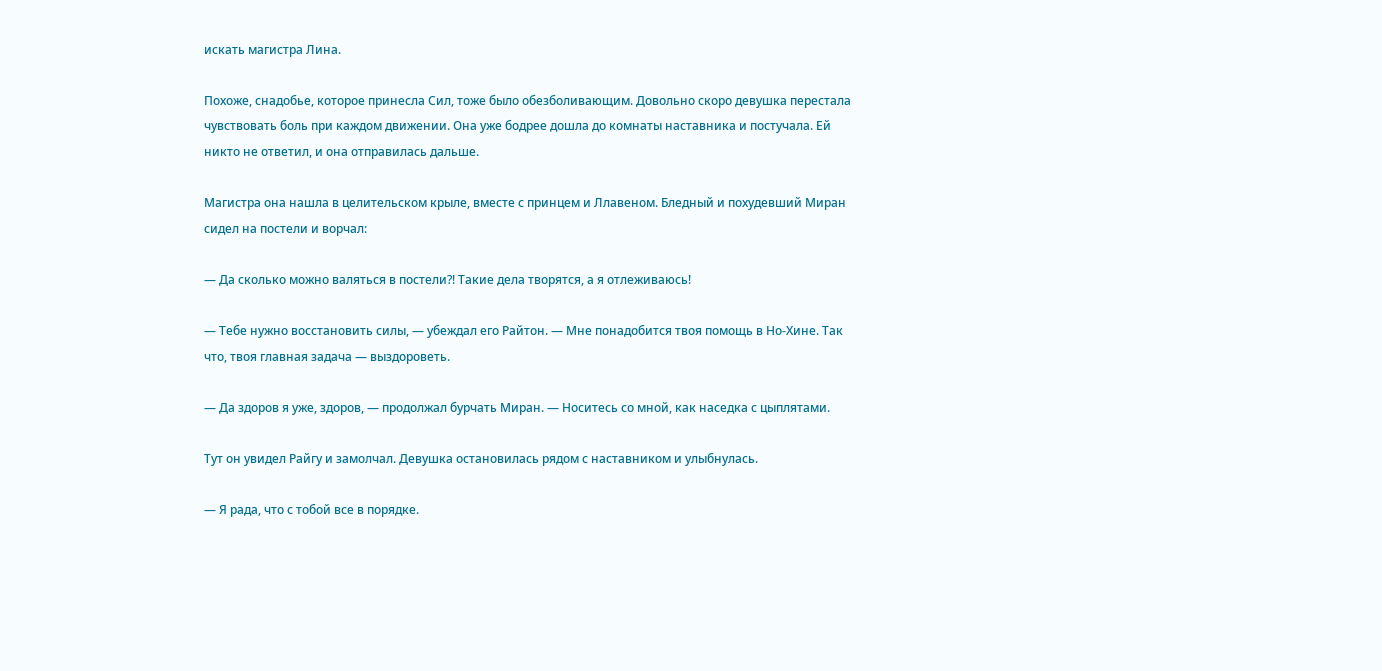искать магистра Лина.

Похоже, снадобье, которое принесла Сил, тоже было обезболивающим. Довольно скоро девушка перестала чувствовать боль при каждом движении. Она уже бодрее дошла до комнаты наставника и постучала. Ей никто не ответил, и она отправилась дальше.

Магистра она нашла в целительском крыле, вместе с принцем и Ллавеном. Бледный и похудевший Миран сидел на постели и ворчал:

— Да сколько можно валяться в постели?! Такие дела творятся, а я отлеживаюсь!

— Тебе нужно восстановить силы, — убеждал его Райтон. — Мне понадобится твоя помощь в Но-Хине. Так что, твоя главная задача — выздороветь.

— Да здоров я уже, здоров, — продолжал бурчать Миран. — Носитесь со мной, как наседка с цыплятами.

Тут он увидел Райгу и замолчал. Девушка остановилась рядом с наставником и улыбнулась.

— Я рада, что с тобой все в порядке.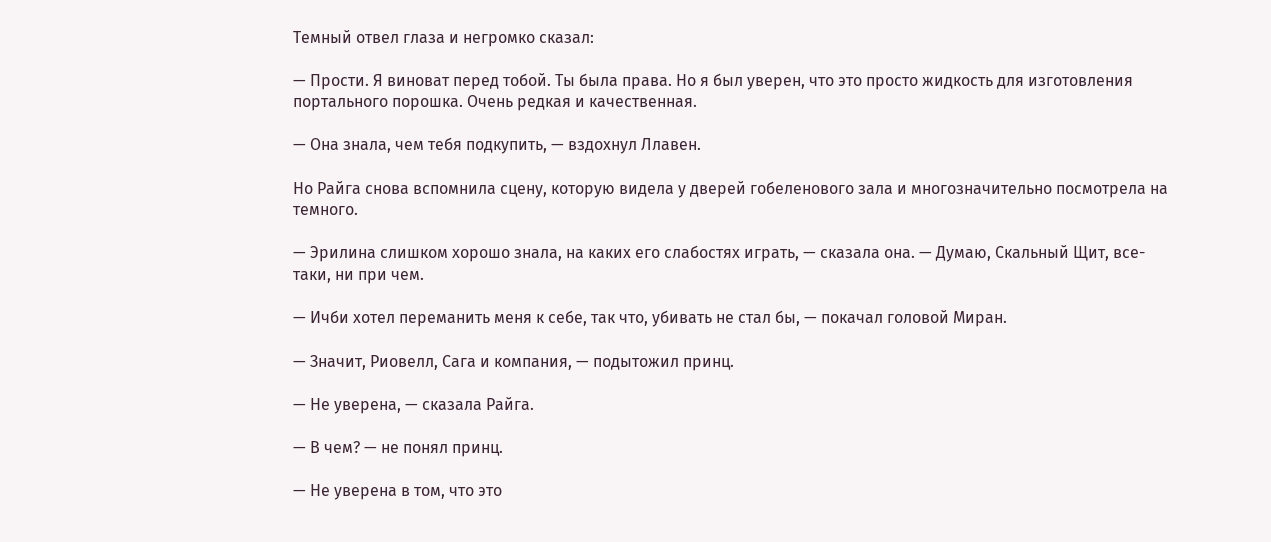Темный отвел глаза и негромко сказал:

— Прости. Я виноват перед тобой. Ты была права. Но я был уверен, что это просто жидкость для изготовления портального порошка. Очень редкая и качественная.

— Она знала, чем тебя подкупить, — вздохнул Ллавен.

Но Райга снова вспомнила сцену, которую видела у дверей гобеленового зала и многозначительно посмотрела на темного.

— Эрилина слишком хорошо знала, на каких его слабостях играть, — сказала она. — Думаю, Скальный Щит, все-таки, ни при чем.

— Ичби хотел переманить меня к себе, так что, убивать не стал бы, — покачал головой Миран.

— Значит, Риовелл, Сага и компания, — подытожил принц.

— Не уверена, — сказала Райга.

— В чем? — не понял принц.

— Не уверена в том, что это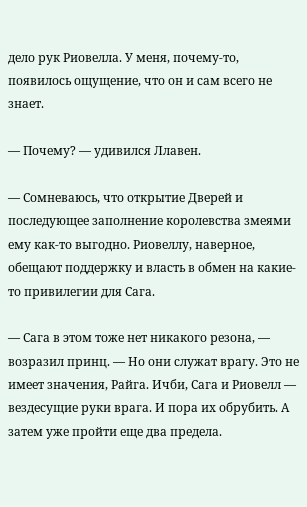дело рук Риовелла. У меня, почему-то, появилось ощущение, что он и сам всего не знает.

— Почему? — удивился Ллавен.

— Сомневаюсь, что открытие Дверей и последующее заполнение королевства змеями ему как-то выгодно. Риовеллу, наверное, обещают поддержку и власть в обмен на какие-то привилегии для Сага.

— Сага в этом тоже нет никакого резона, — возразил принц. — Но они служат врагу. Это не имеет значения, Райга. Ичби, Сага и Риовелл — вездесущие руки врага. И пора их обрубить. А затем уже пройти еще два предела.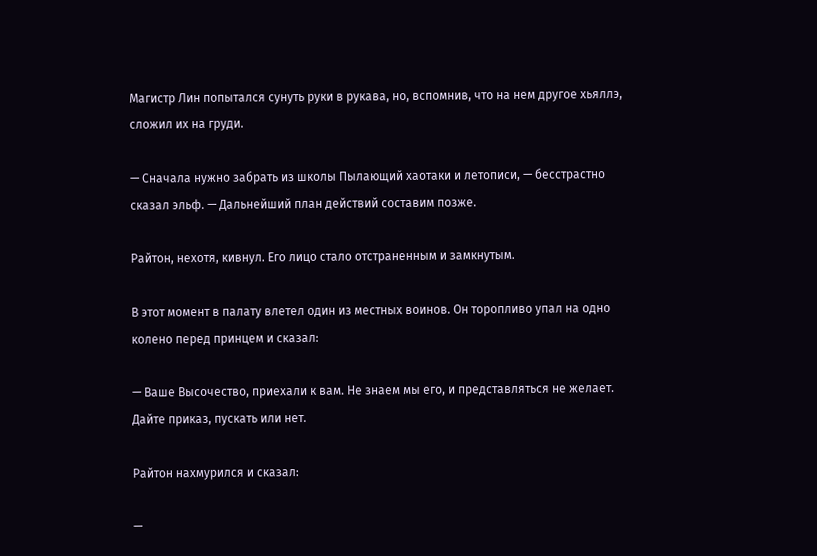Магистр Лин попытался сунуть руки в рукава, но, вспомнив, что на нем другое хьяллэ, сложил их на груди.

— Сначала нужно забрать из школы Пылающий хаотаки и летописи, — бесстрастно сказал эльф. — Дальнейший план действий составим позже.

Райтон, нехотя, кивнул. Его лицо стало отстраненным и замкнутым.

В этот момент в палату влетел один из местных воинов. Он торопливо упал на одно колено перед принцем и сказал:

— Ваше Высочество, приехали к вам. Не знаем мы его, и представляться не желает. Дайте приказ, пускать или нет.

Райтон нахмурился и сказал:

—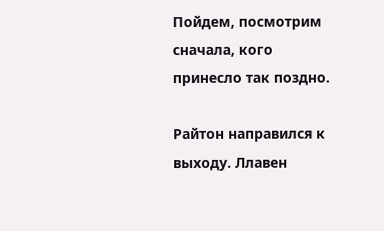Пойдем, посмотрим сначала, кого принесло так поздно.

Райтон направился к выходу. Ллавен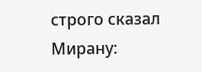строго сказал Мирану: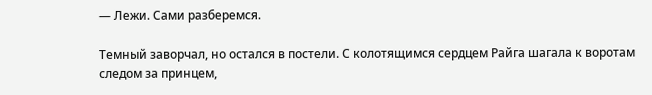— Лежи. Сами разберемся.

Темный заворчал, но остался в постели. С колотящимся сердцем Райга шагала к воротам следом за принцем,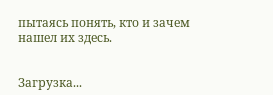пытаясь понять, кто и зачем нашел их здесь.


Загрузка...